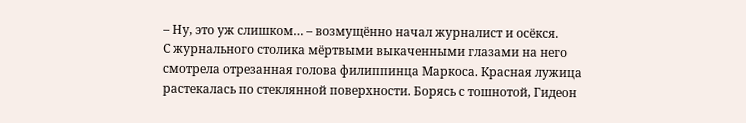– Ну, это уж слишком… – возмущённо начал журналист и осёкся.
С журнального столика мёртвыми выкаченными глазами на него смотрела отрезанная голова филиппинца Маркоса. Красная лужица растекалась по стеклянной поверхности. Борясь с тошнотой, Гидеон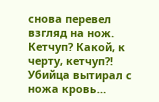снова перевел взгляд на нож. Кетчуп? Какой, к черту, кетчуп?! Убийца вытирал с ножа кровь…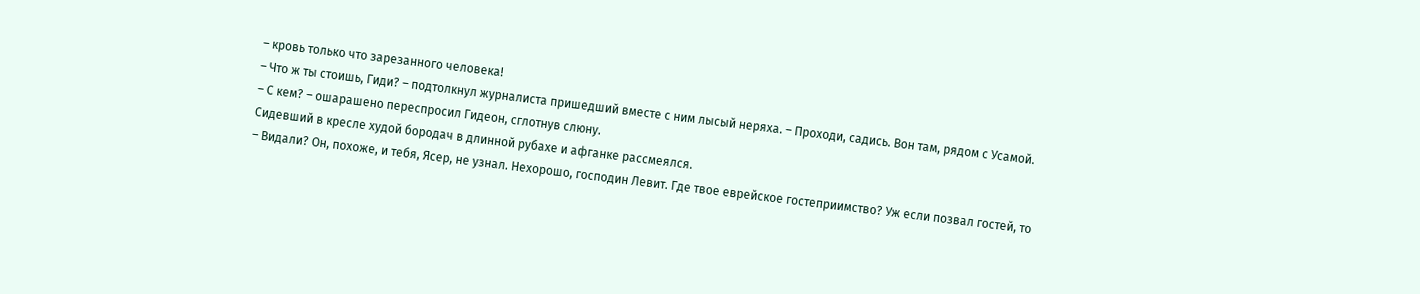– кровь только что зарезанного человека!
– Что ж ты стоишь, Гиди? – подтолкнул журналиста пришедший вместе с ним лысый неряха. – Проходи, садись. Вон там, рядом с Усамой.
– С кем? – ошарашено переспросил Гидеон, сглотнув слюну.
Сидевший в кресле худой бородач в длинной рубахе и афганке рассмеялся.
– Видали? Он, похоже, и тебя, Ясер, не узнал. Нехорошо, господин Левит. Где твое еврейское гостеприимство? Уж если позвал гостей, то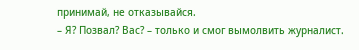принимай, не отказывайся.
– Я? Позвал? Вас? – только и смог вымолвить журналист.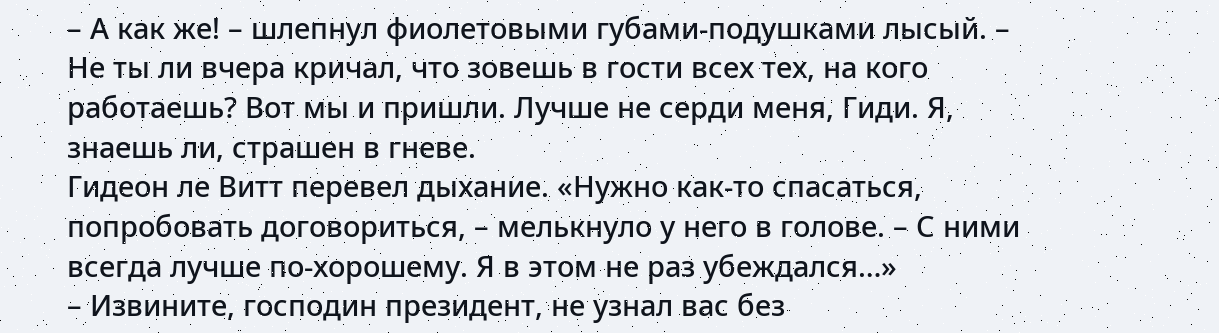– А как же! – шлепнул фиолетовыми губами-подушками лысый. – Не ты ли вчера кричал, что зовешь в гости всех тех, на кого работаешь? Вот мы и пришли. Лучше не серди меня, Гиди. Я, знаешь ли, страшен в гневе.
Гидеон ле Витт перевел дыхание. «Нужно как-то спасаться, попробовать договориться, – мелькнуло у него в голове. – С ними всегда лучше по-хорошему. Я в этом не раз убеждался…»
– Извините, господин президент, не узнал вас без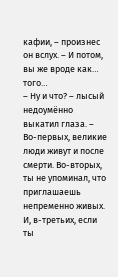кафии, – произнес он вслух. – И потом, вы же вроде как… того…
– Ну и что? – лысый недоумённо выкатил глаза. – Во-первых, великие люди живут и после смерти. Во-вторых, ты не упоминал, что приглашаешь непременно живых. И, в-третьих, если ты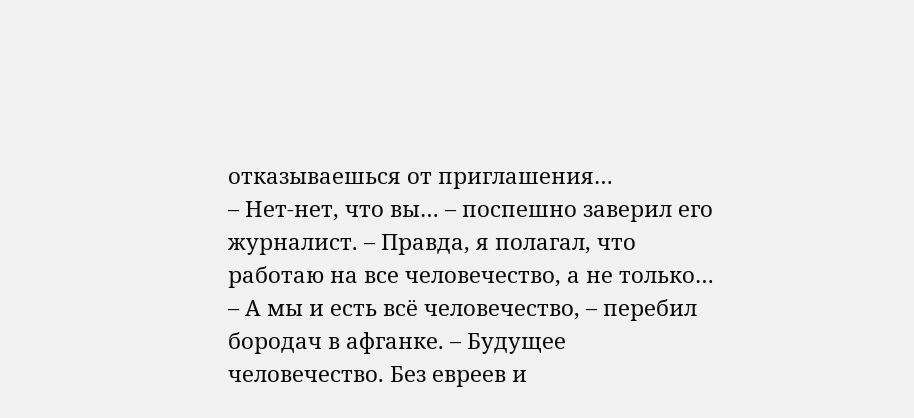отказываешься от приглашения…
– Нет-нет, что вы… – поспешно заверил его журналист. – Правда, я полагал, что работаю на все человечество, а не только…
– А мы и есть всё человечество, – перебил бородач в афганке. – Будущее человечество. Без евреев и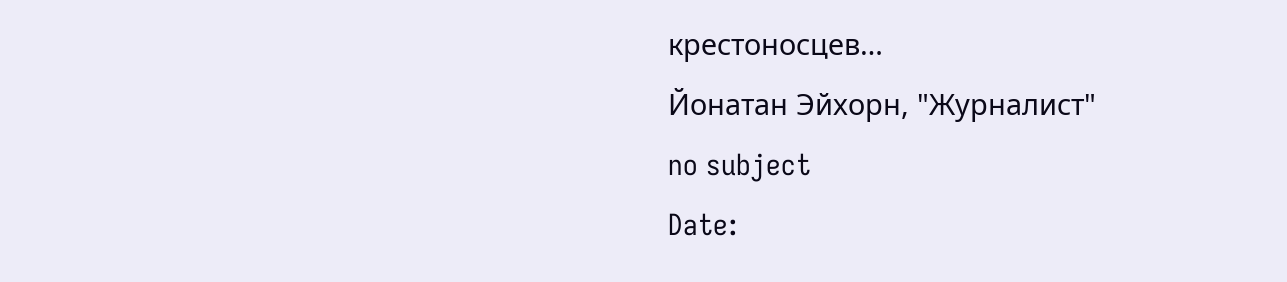крестоносцев…
Йонатан Эйхорн, "Журналист"
no subject
Date: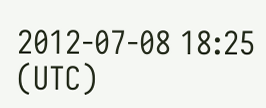2012-07-08 18:25 (UTC)